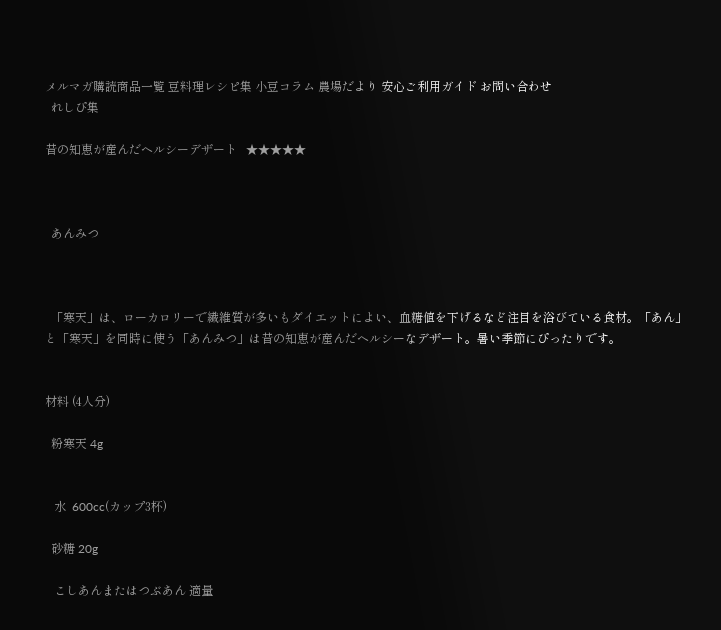メルマガ購読商品一覧 豆料理レシピ集 小豆コラム 農場だより 安心ご利用ガイド お問い合わせ
  れしぴ集

昔の知恵が産んだヘルシーデザート   ★★★★★



  あんみつ



  「寒天」は、ローカロリーで繊維質が多いもダイエットによい、血糖値を下げるなど注目を浴びている食材。「あん」と「寒天」を同時に使う「あんみつ」は昔の知恵が産んだヘルシーなデザート。暑い季節にぴったりです。


材料 (4人分)

  粉寒天 4g


   水  600cc(カップ3杯)

  砂糖 20g

   こしあんまたはつぶあん 適量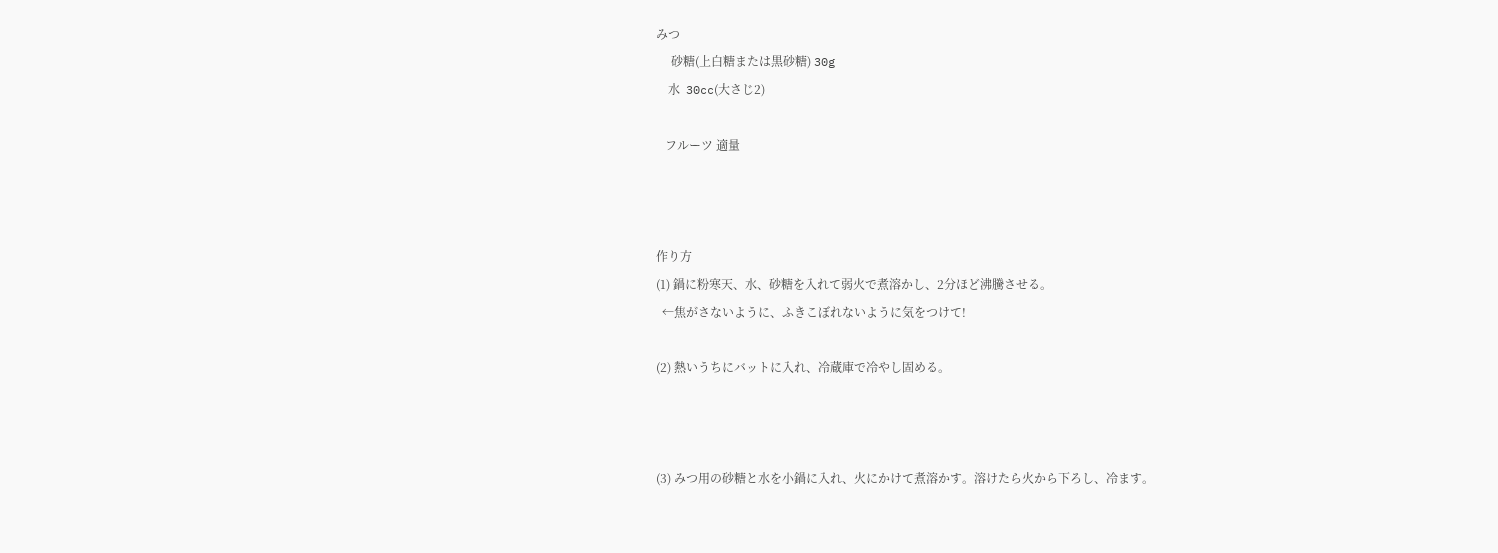みつ
     砂糖(上白糖または黒砂糖) 30g
    水  30cc(大さじ2)

   フルーツ 適量



作り方
(1) 鍋に粉寒天、水、砂糖を入れて弱火で煮溶かし、2分ほど沸騰させる。
  ←焦がさないように、ふきこぼれないように気をつけて!

(2) 熱いうちにバットに入れ、冷蔵庫で冷やし固める。



(3) みつ用の砂糖と水を小鍋に入れ、火にかけて煮溶かす。溶けたら火から下ろし、冷ます。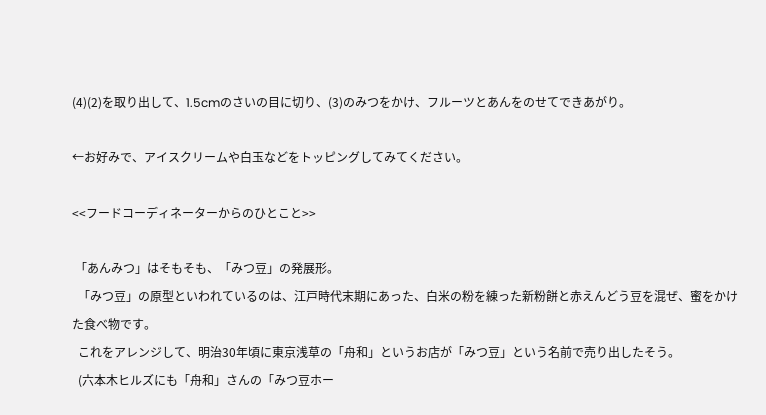(4)(2)を取り出して、1.5cmのさいの目に切り、(3)のみつをかけ、フルーツとあんをのせてできあがり。

←お好みで、アイスクリームや白玉などをトッピングしてみてください。

<<フードコーディネーターからのひとこと>>

 「あんみつ」はそもそも、「みつ豆」の発展形。
  「みつ豆」の原型といわれているのは、江戸時代末期にあった、白米の粉を練った新粉餅と赤えんどう豆を混ぜ、蜜をかけた食べ物です。
  これをアレンジして、明治30年頃に東京浅草の「舟和」というお店が「みつ豆」という名前で売り出したそう。
  (六本木ヒルズにも「舟和」さんの「みつ豆ホー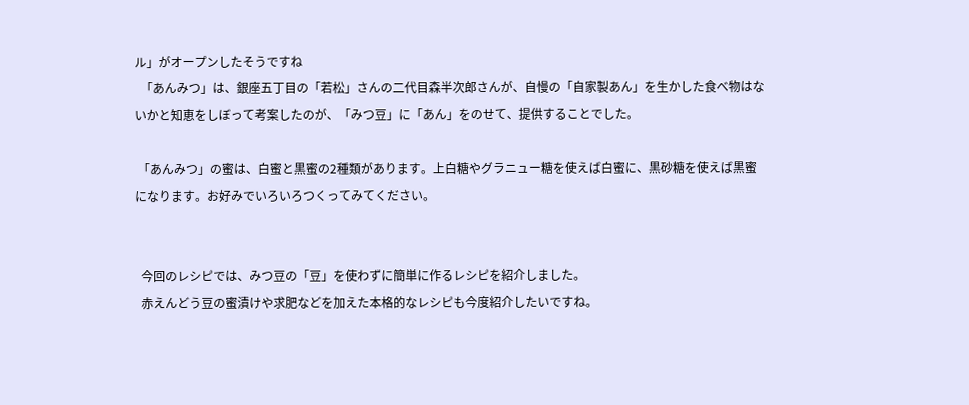ル」がオープンしたそうですね
  「あんみつ」は、銀座五丁目の「若松」さんの二代目森半次郎さんが、自慢の「自家製あん」を生かした食べ物はないかと知恵をしぼって考案したのが、「みつ豆」に「あん」をのせて、提供することでした。

 「あんみつ」の蜜は、白蜜と黒蜜の2種類があります。上白糖やグラニュー糖を使えば白蜜に、黒砂糖を使えば黒蜜になります。お好みでいろいろつくってみてください。


  今回のレシピでは、みつ豆の「豆」を使わずに簡単に作るレシピを紹介しました。
  赤えんどう豆の蜜漬けや求肥などを加えた本格的なレシピも今度紹介したいですね。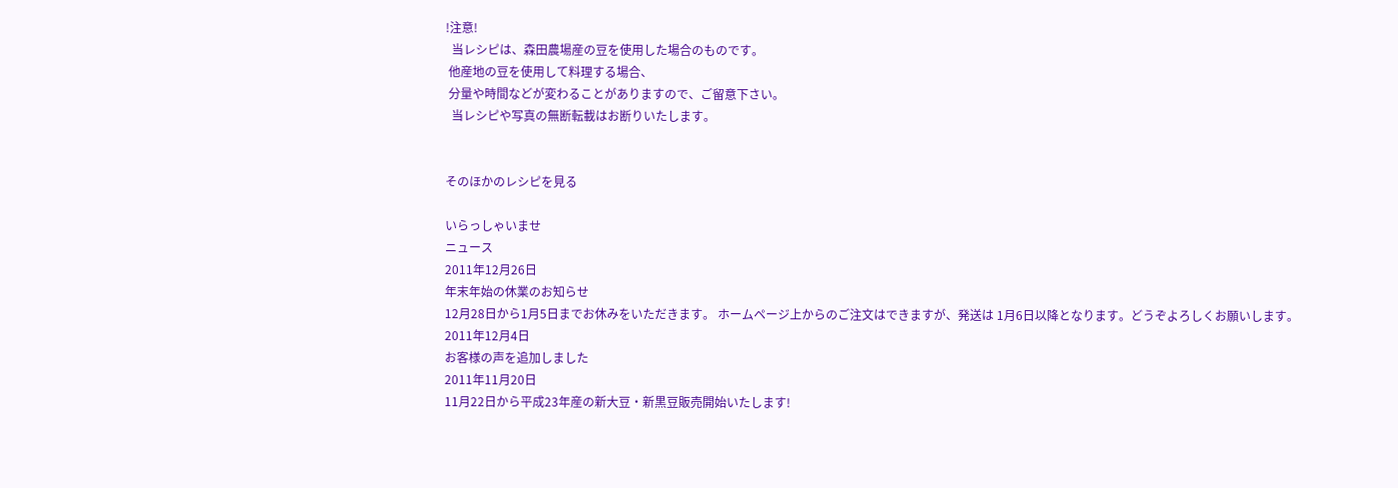!注意!
  当レシピは、森田農場産の豆を使用した場合のものです。
 他産地の豆を使用して料理する場合、
 分量や時間などが変わることがありますので、ご留意下さい。
  当レシピや写真の無断転載はお断りいたします。


そのほかのレシピを見る

いらっしゃいませ
ニュース
2011年12月26日
年末年始の休業のお知らせ
12月28日から1月5日までお休みをいただきます。 ホームページ上からのご注文はできますが、発送は 1月6日以降となります。どうぞよろしくお願いします。
2011年12月4日
お客様の声を追加しました
2011年11月20日
11月22日から平成23年産の新大豆・新黒豆販売開始いたします!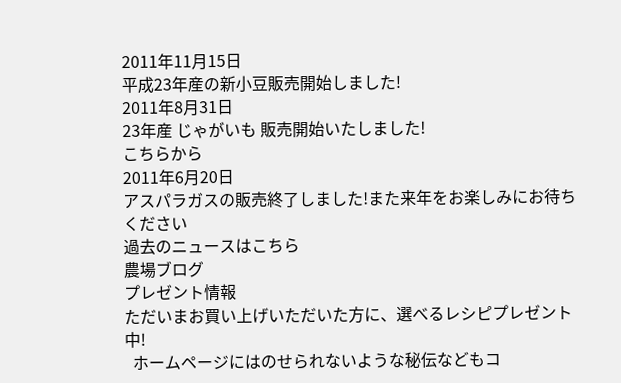2011年11月15日
平成23年産の新小豆販売開始しました!
2011年8月31日
23年産 じゃがいも 販売開始いたしました!
こちらから
2011年6月20日
アスパラガスの販売終了しました!また来年をお楽しみにお待ちください
過去のニュースはこちら
農場ブログ
プレゼント情報
ただいまお買い上げいただいた方に、選べるレシピプレゼント中!
  ホームページにはのせられないような秘伝などもコ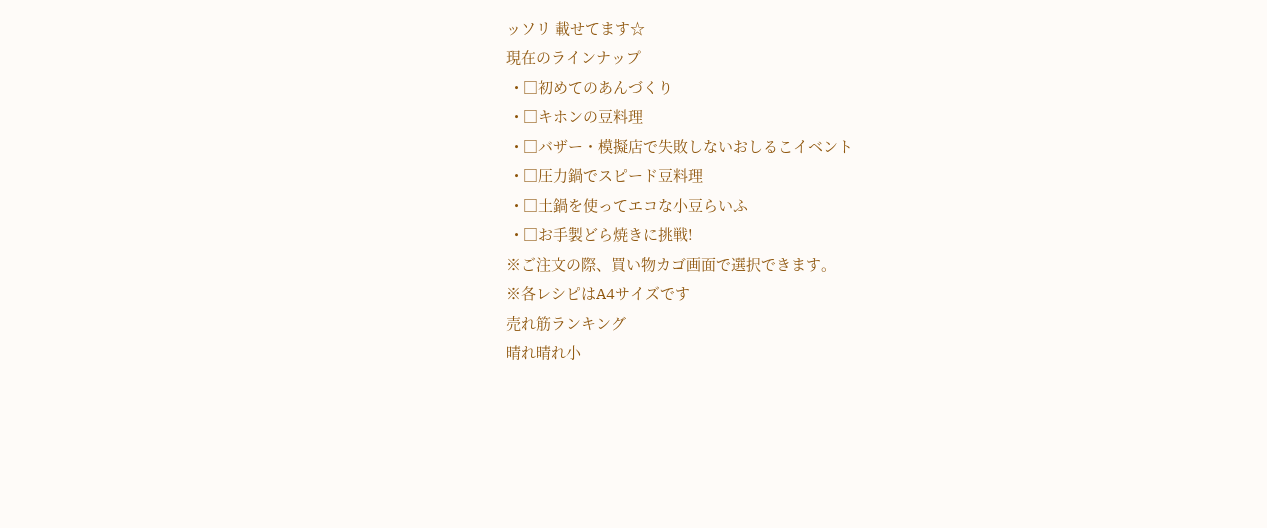ッソリ 載せてます☆
現在のラインナップ
  • □初めてのあんづくり
  • □キホンの豆料理
  • □バザー・模擬店で失敗しないおしるこイベント
  • □圧力鍋でスピード豆料理
  • □土鍋を使ってエコな小豆らいふ
  • □お手製どら焼きに挑戦!
※ご注文の際、買い物カゴ画面で選択できます。
※各レシピはA4サイズです
売れ筋ランキング
晴れ晴れ小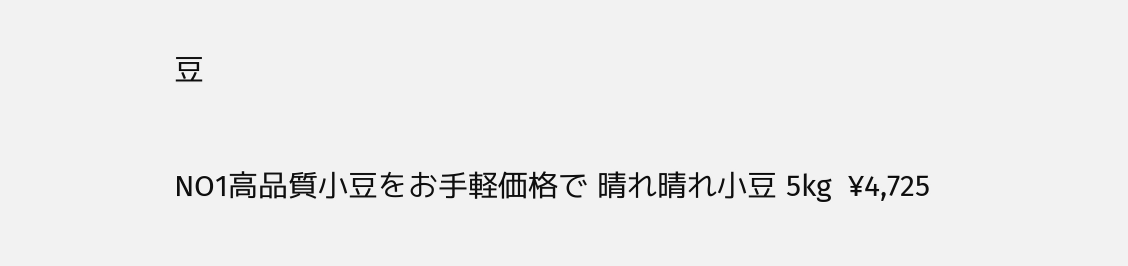豆

NO1高品質小豆をお手軽価格で 晴れ晴れ小豆 5kg  ¥4,725